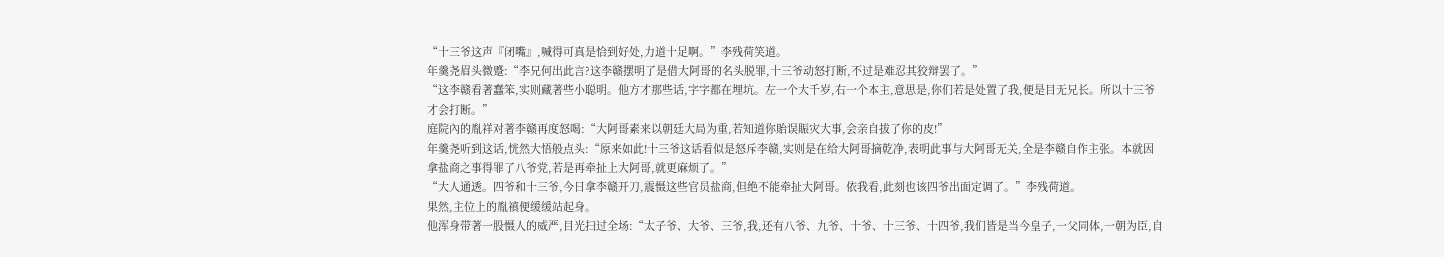“十三爷这声『闭嘴』,喊得可真是恰到好处,力道十足啊。”李残荷笑道。
年羹尧眉头微蹙:“李兄何出此言?这李赣摆明了是借大阿哥的名头脱罪,十三爷动怒打断,不过是难忍其狡辩罢了。”
“这李赣看著蠢笨,实则藏著些小聪明。他方才那些话,字字都在埋坑。左一个大千岁,右一个本主,意思是,你们若是处置了我,便是目无兄长。所以十三爷才会打断。”
庭院內的胤祥对著李赣再度怒喝:“大阿哥素来以朝廷大局为重,若知道你貽误賑灾大事,会亲自拔了你的皮!”
年羹尧听到这话,恍然大悟般点头:“原来如此!十三爷这话看似是怒斥李赣,实则是在给大阿哥摘乾净,表明此事与大阿哥无关,全是李赣自作主张。本就因拿盐商之事得罪了八爷党,若是再牵扯上大阿哥,就更麻烦了。”
“大人通透。四爷和十三爷,今日拿李赣开刀,震慑这些官员盐商,但绝不能牵扯大阿哥。依我看,此刻也该四爷出面定调了。”李残荷道。
果然,主位上的胤禛便缓缓站起身。
他浑身带著一股慑人的威严,目光扫过全场:“太子爷、大爷、三爷,我,还有八爷、九爷、十爷、十三爷、十四爷,我们皆是当今皇子,一父同体,一朝为臣,自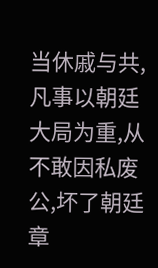当休戚与共,凡事以朝廷大局为重,从不敢因私废公,坏了朝廷章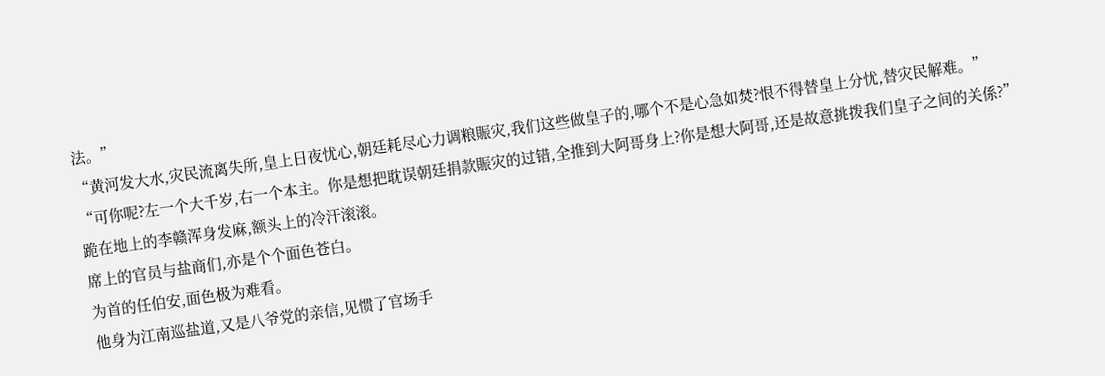法。”
“黄河发大水,灾民流离失所,皇上日夜忧心,朝廷耗尽心力调粮賑灾,我们这些做皇子的,哪个不是心急如焚?恨不得替皇上分忧,替灾民解难。”
“可你呢?左一个大千岁,右一个本主。你是想把耽误朝廷捐款賑灾的过错,全推到大阿哥身上?你是想大阿哥,还是故意挑拨我们皇子之间的关係?”
跪在地上的李赣浑身发麻,额头上的冷汗滚滚。
席上的官员与盐商们,亦是个个面色苍白。
为首的任伯安,面色极为难看。
他身为江南巡盐道,又是八爷党的亲信,见惯了官场手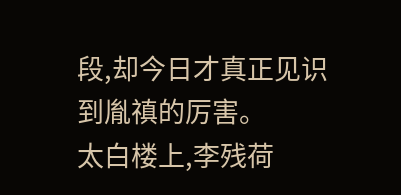段,却今日才真正见识到胤禛的厉害。
太白楼上,李残荷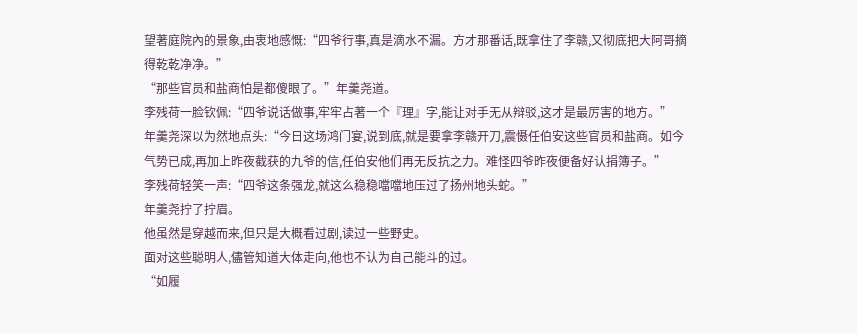望著庭院內的景象,由衷地感慨:“四爷行事,真是滴水不漏。方才那番话,既拿住了李赣,又彻底把大阿哥摘得乾乾净净。”
“那些官员和盐商怕是都傻眼了。”年羹尧道。
李残荷一脸钦佩:“四爷说话做事,牢牢占著一个『理』字,能让对手无从辩驳,这才是最厉害的地方。”
年羹尧深以为然地点头:“今日这场鸿门宴,说到底,就是要拿李赣开刀,震慑任伯安这些官员和盐商。如今气势已成,再加上昨夜截获的九爷的信,任伯安他们再无反抗之力。难怪四爷昨夜便备好认捐簿子。”
李残荷轻笑一声:“四爷这条强龙,就这么稳稳噹噹地压过了扬州地头蛇。”
年羹尧拧了拧眉。
他虽然是穿越而来,但只是大概看过剧,读过一些野史。
面对这些聪明人,儘管知道大体走向,他也不认为自己能斗的过。
“如履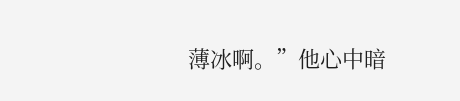薄冰啊。”他心中暗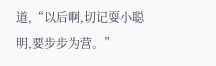道,“以后啊,切记耍小聪明,要步步为营。”